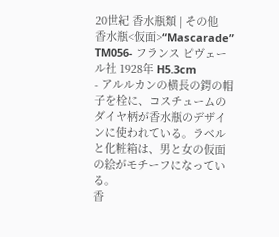20世紀 香水瓶類 | その他
香水瓶<仮面>“Mascarade”
TM056- フランス ピヴェール社 1928年 H5.3cm
- アルルカンの横長の鍔の帽子を栓に、コスチュームのダイヤ柄が香水瓶のデザインに使われている。ラベルと化粧箱は、男と女の仮面の絵がモチーフになっている。
香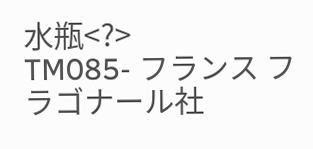水瓶<?>
TM085- フランス フラゴナール社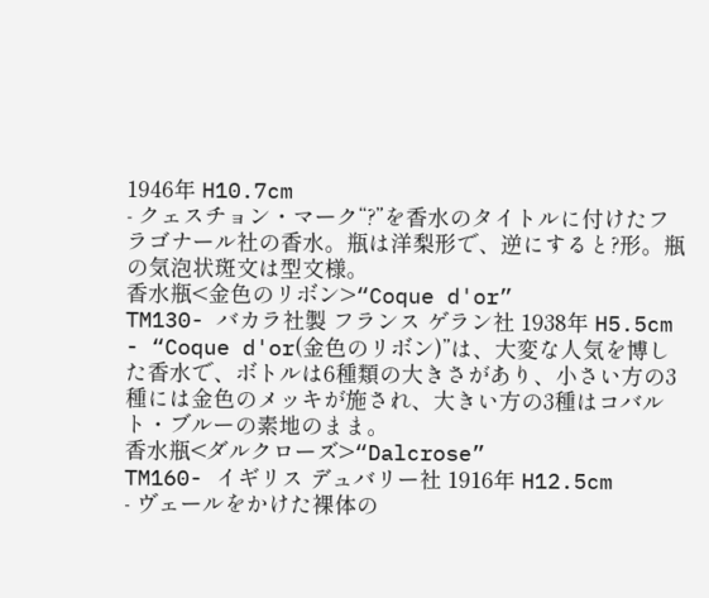1946年 H10.7cm
- クェスチョン・マーク“?”を香水のタイトルに付けたフラゴナール社の香水。瓶は洋梨形で、逆にすると?形。瓶の気泡状斑文は型文様。
香水瓶<金色のリボン>“Coque d'or”
TM130- バカラ社製 フランス ゲラン社 1938年 H5.5cm
- “Coque d'or(金色のリボン)”は、大変な人気を博した香水で、ボトルは6種類の大きさがあり、小さい方の3種には金色のメッキが施され、大きい方の3種はコバルト・ブルーの素地のまま。
香水瓶<ダルクローズ>“Dalcrose”
TM160- イギリス デュバリー社 1916年 H12.5cm
- ヴェールをかけた裸体の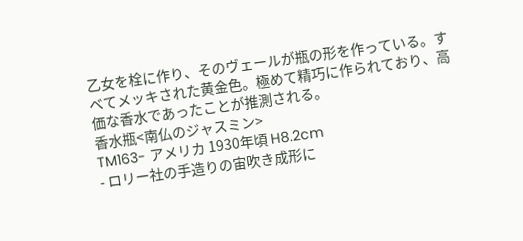乙女を栓に作り、そのヴェールが瓶の形を作っている。すべてメッキされた黄金色。極めて精巧に作られており、高価な香水であったことが推測される。
香水瓶<南仏のジャスミン>
TM163- アメリカ 1930年頃 H8.2cm
- ロリー社の手造りの宙吹き成形に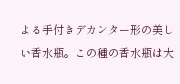よる手付きデカンター形の美しい香水瓶。この種の香水瓶は大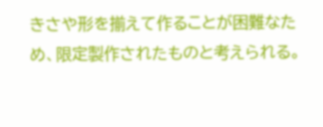きさや形を揃えて作ることが困難なため、限定製作されたものと考えられる。